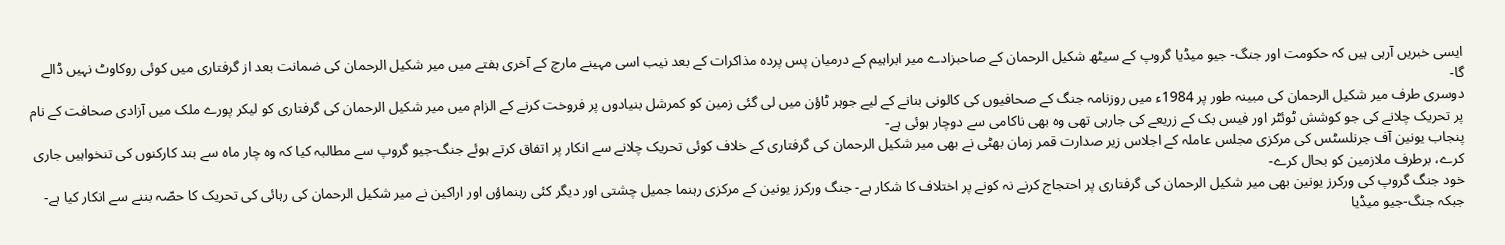ایسی خبریں آرہی ہیں کہ حکومت اور جنگ- جیو میڈیا گروپ کے سیٹھ شکیل الرحمان کے صاحبزادے میر ابراہیم کے درمیان پس پردہ مذاکرات کے بعد نیب اسی مہینے مارچ کے آخری ہفتے میں میر شکیل الرحمان کی ضمانت بعد از گرفتاری میں کوئی روکاوٹ نہیں ڈالے گا-
دوسری طرف میر شکیل الرحمان کی مبینہ طور پر 1984ء میں روزنامہ جنگ کے صحافیوں کی کالونی بنانے کے لیے جوہر ٹاؤن میں لی گئی زمین کو کمرشل بنیادوں پر فروخت کرنے کے الزام میں میر شکیل الرحمان کی گرفتاری کو لیکر پورے ملک میں آزادی صحافت کے نام پر تحریک چلانے کی جو کوشش ٹوئٹر اور فیس بک کے زریعے کی جارہی تھی وہ بھی ناکامی سے دوچار ہوئی ہے-
پنجاب یونین آف جرنلسٹس کی مرکزی مجلس عاملہ کے اجلاس زیر صدارت قمر زمان بھٹی نے بھی میر شکیل الرحمان کی گرفتاری کے خلاف کوئی تحریک چلانے سے انکار پر اتفاق کرتے ہوئے جنگ-جیو گروپ سے مطالبہ کیا کہ وہ چار ماہ سے بند کارکنوں کی تنخواہیں جاری کرے، برطرف ملازمین کو بحال کرے-
خود جنگ گروپ کی ورکرز یونین بھی میر شکیل الرحمان کی گرفتاری پر احتجاج کرنے نہ کونے پر اختلاف کا شکار ہے- جنگ ورکرز یونین کے مرکزی رہنما جمیل چشتی اور دیگر کئی رہنماؤں اور اراکین نے میر شکیل الرحمان کی رہائی کی تحریک کا حصّہ بننے سے انکار کیا ہے- جبکہ جنگ-جیو میڈیا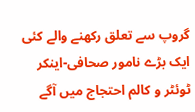گروپ سے تعلق رکھنے والے کئی ایک بڑے نامور صحافی-اینکر ٹوئٹر و کالم احتجاج میں آگے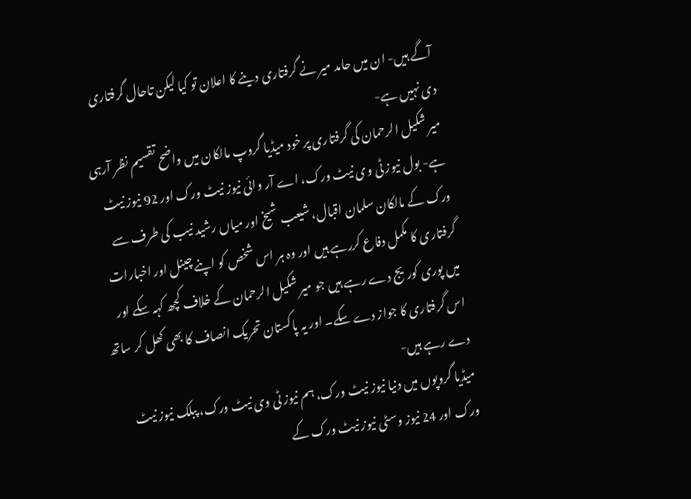آگے ہیں- ان میں حامد میر نے گرفتاری دینے کا اعلان تو کیا لیکن تاحال گرفتاری دی نہیں ہے-
میر شکیل الرحمان کی گرفتاری پر خود میڈیا گروپ مالکان میں واضح تقسیم نظر آرہی ہے- بول نیوز ٹی وی نیٹ ورک، اے آر وائی نیوز نیٹ ورک اور 92 نیوز نیٹ ورک کے مالکان سلمان اقبال، شیعب شیخ اور میاں رشید نیب کی طرف سے گرفتاری کا مکمل دفاع کررہے ہیں اور وہ ہر اس شخص کو اپنے چینل اور اخبارات میں پوری کوریج دے رہے ہیں جو میر شکیل الرحمان کے خلاف کچھ کہہ سکے اور اس گرفتاری کا جواز دے سکے۔ اور یہ پاکستان تحریک انصاف کا بھی کھل کر ساتھ دے رہے ہیں-
میڈیا گروپوں میں دنیا نیوز نیٹ ورک، ہم نیوز ٹی وی نیٹ ورک، پبلک نیوز نیٹ ورک اور 24 نیوز وسٹی نیوز نیٹ ورک کے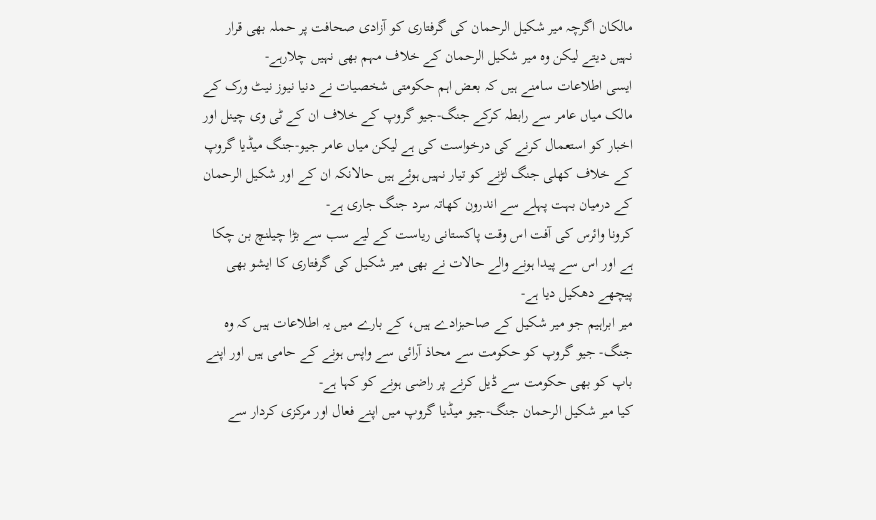مالکان اگرچہ میر شکیل الرحمان کی گرفتاری کو آزادی صحافت پر حملہ بھی قرار نہیں دیتے لیکن وہ میر شکیل الرحمان کے خلاف مہم بھی نہیں چلارہے-
ایسی اطلاعات سامنے ہیں کہ بعض اہم حکومتی شخصیات نے دنیا نیوز نیٹ ورک کے مالک میاں عامر سے رابطہ کرکے جنگ-جیو گروپ کے خلاف ان کے ٹی وی چینل اور اخبار کو استعمال کرنے کی درخواست کی ہے لیکن میاں عامر جیو-جنگ میڈیا گروپ کے خلاف کھلی جنگ لڑنے کو تیار نہیں ہوئے ہیں حالانکہ ان کے اور شکیل الرحمان کے درمیان بہت پہلے سے اندرون کھاتہ سرد جنگ جاری ہے-
کرونا وائرس کی آفت اس وقت پاکستانی ریاست کے لیے سب سے بڑا چیلنچ بن چکا ہے اور اس سے پیدا ہونے والے حالات نے بھی میر شکیل کی گرفتاری کا ایشو بھی پیچھے دھکیل دیا ہے-
میر ابراہیم جو میر شکیل کے صاحبزادے ہیں، کے بارے میں یہ اطلاعات ہیں کہ وہ جنگ- جیو گروپ کو حکومت سے محاذ آرائی سے واپس ہونے کے حامی ہیں اور اپنے باپ کو بھی حکومت سے ڈیل کرنے پر راضی ہونے کو کہا ہے-
کیا میر شکیل الرحمان جنگ-جیو میڈیا گروپ میں اپنے فعال اور مرکزی کردار سے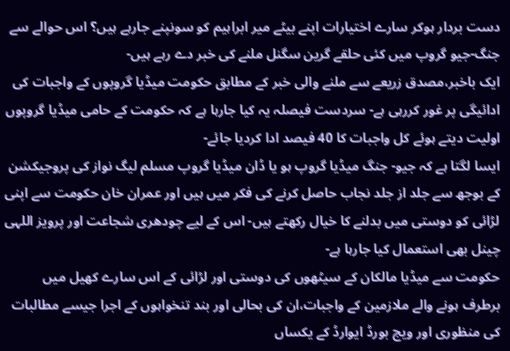دست بردار ہوکر سارے اختیارات اپنے بیٹے میر ابراہیم کو سونپنے جارہے ہیں؟ اس حوالے سے جنگ-جیو گروپ میں کئی حلقے گرین سگنل ملنے کی خبر دے رہے ہیں-
ایک باخبر،مصدق زریعے سے ملنے والی خبر کے مطابق حکومت میڈیا گروپوں کے واجبات کی ادائیگی پر غور کررہی ہے- سردست فیصلہ یہ کیا جارہا ہے کہ حکومت کے حامی میڈیا گروپوں اولیت دیتے ہوئے کل واجبات کا 40 فیصد ادا کردیا جائے-
ایسا لگتا ہے کہ جیو- جنگ میڈیا گروپ ہو یا ڈان میڈیا گروپ مسلم ليگ نواز کی پروجیکشن کے بوجھ سے جلد از جلد نجاب حاصل کرنے کی فکر ميں ہیں اور عمران خان حکومت سے اپنی لڑائی کو دوستی میں بدلنے کا خیال رکھتے ہیں- اس کے لیے چودھری شجاعت اور پرویز اللہی چینل بھی استعمال کیا جارہا ہے-
حکومت سے میڈیا مالکان کے سیٹھوں کی دوستی اور لڑائی کے اس سارے کھیل میں برطرف ہونے والے ملازمین کے واجبات،ان کی بحالی اور بند تنخواہوں کے اجرا جیسے مطالبات کی منظوری اور ویج بورڈ ایوارڈ کے یکساں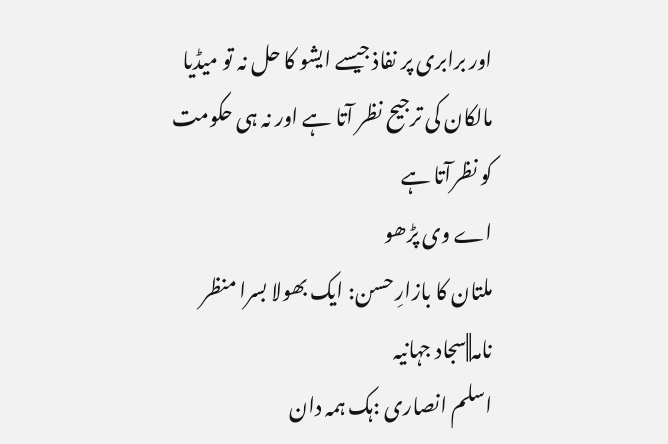اور برابری پر نفاذ جیسے ایشو کا حل نہ تو میڈیا مالکان کی ترجیح نظر آتا ہے اور نہ ہی حکومت کو نظرآتا ہے
اے وی پڑھو
ملتان کا بازارِ حسن: ایک بھولا بسرا منظر نامہ||سجاد جہانیہ
اسلم انصاری :ہک ہمہ دان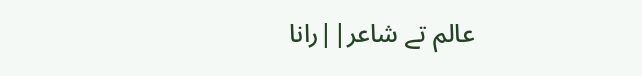عالم تے شاعر||رانا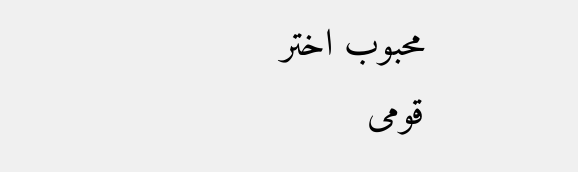محبوب اختر
قومی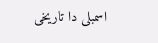اسمبلی دا تاریخی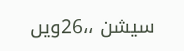سیشن ،،26ویں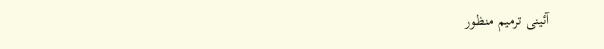آئینی ترمیم منظور